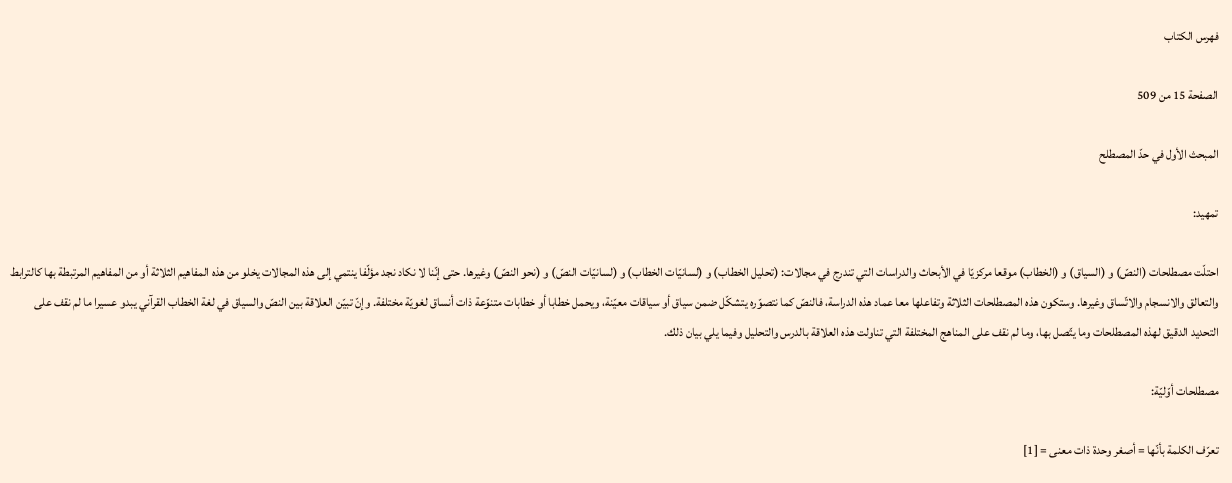فهرس الكتاب

الصفحة 15 من 509

المبحث الأول في حدّ المصطلح

تمهيد:

احتلّت مصطلحات (النصّ) و (السياق) و (الخطاب) موقعا مركزيّا في الأبحاث والدراسات التي تندرج في مجالات: (تحليل الخطاب) و (لسانيّات الخطاب) و (لسانيّات النصّ) و (نحو النصّ) وغيرها. حتى إنّنا لا نكاد نجد مؤلّفا ينتمي إلى هذه المجالات يخلو من هذه المفاهيم الثلاثة أو من المفاهيم المرتبطة بها كالترابط والتعالق والانسجام والاتّساق وغيرها. وستكون هذه المصطلحات الثلاثة وتفاعلها معا عماد هذه الدراسة، فالنصّ كما نتصوّره يتشكّل ضمن سياق أو سياقات معيّنة، ويحمل خطابا أو خطابات متنوّعة ذات أنساق لغويّة مختلفة. وإنّ تبيّن العلاقة بين النصّ والسياق في لغة الخطاب القرآني يبدو عسيرا ما لم نقف على التحديد الدقيق لهذه المصطلحات وما يتّصل بها، وما لم نقف على المناهج المختلفة التي تناولت هذه العلاقة بالدرس والتحليل وفيما يلي بيان ذلك.

مصطلحات أوّليّة:

تعرّف الكلمة بأنّها = أصغر وحدة ذات معنى = [1]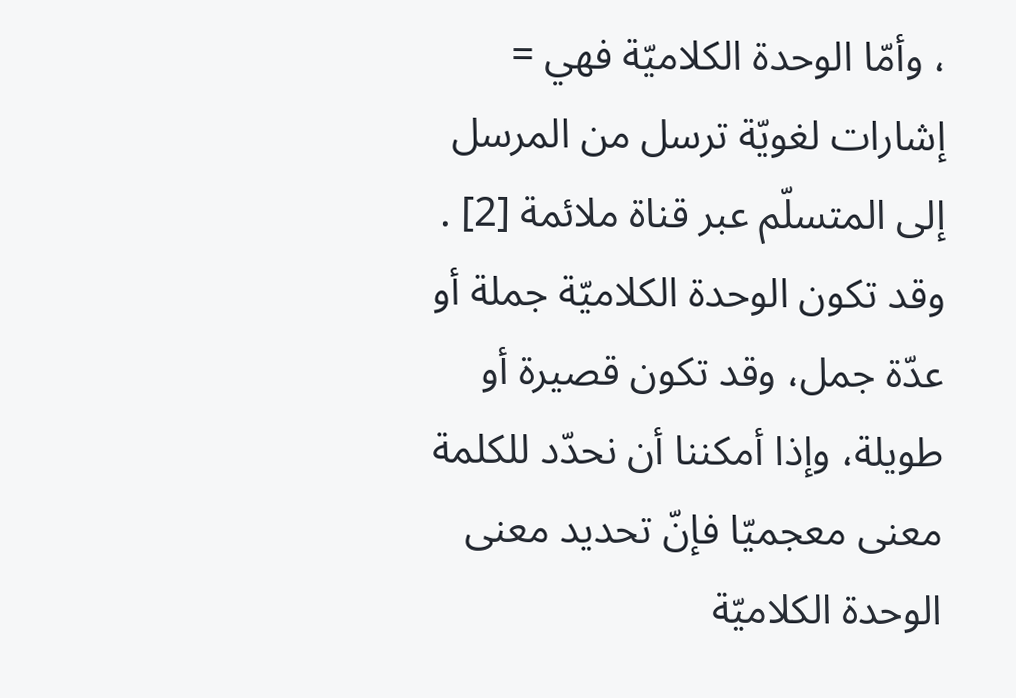، وأمّا الوحدة الكلاميّة فهي = إشارات لغويّة ترسل من المرسل إلى المتسلّم عبر قناة ملائمة [2] . وقد تكون الوحدة الكلاميّة جملة أو عدّة جمل، وقد تكون قصيرة أو طويلة، وإذا أمكننا أن نحدّد للكلمة معنى معجميّا فإنّ تحديد معنى الوحدة الكلاميّة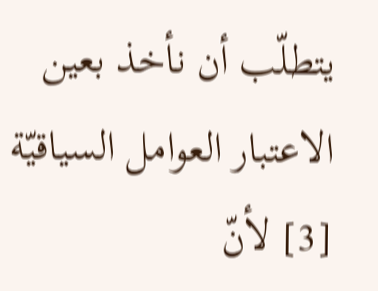يتطلّب أن نأخذ بعين الاعتبار العوامل السياقيّة [3] لأنّ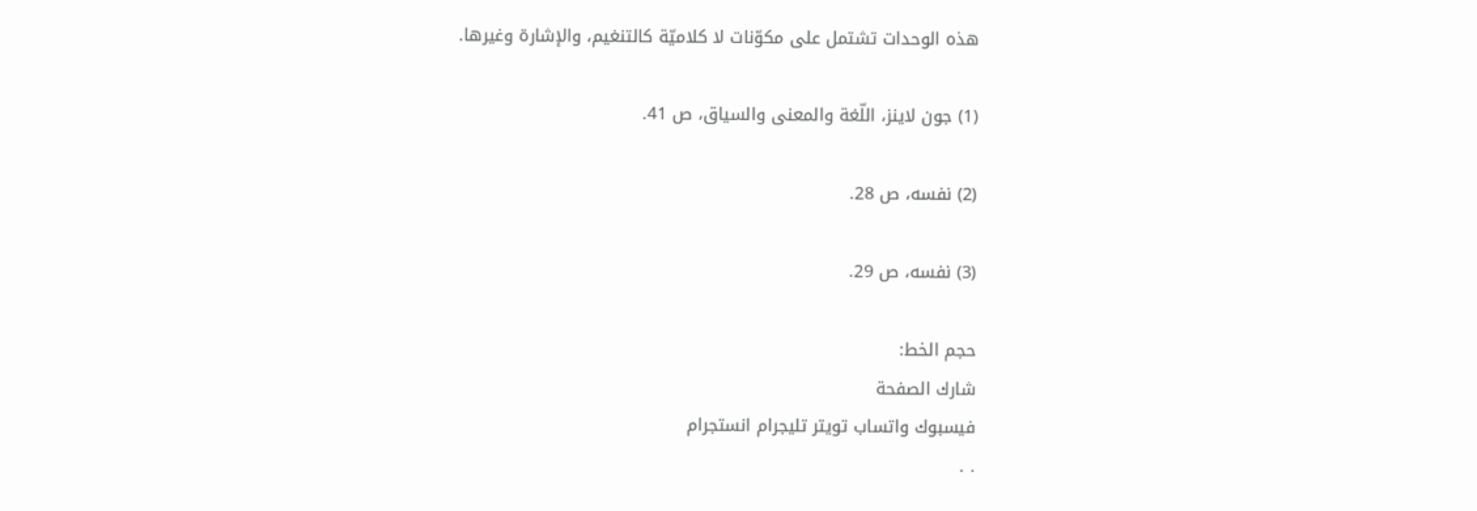هذه الوحدات تشتمل على مكوّنات لا كلاميّة كالتنغيم، والإشارة وغيرها.

(1) جون لاينز، اللّغة والمعنى والسياق، ص 41.

(2) نفسه، ص 28.

(3) نفسه، ص 29.

حجم الخط:
شارك الصفحة
فيسبوك واتساب تويتر تليجرام انستجرام
. .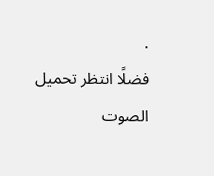.
فضلًا انتظر تحميل الصوت